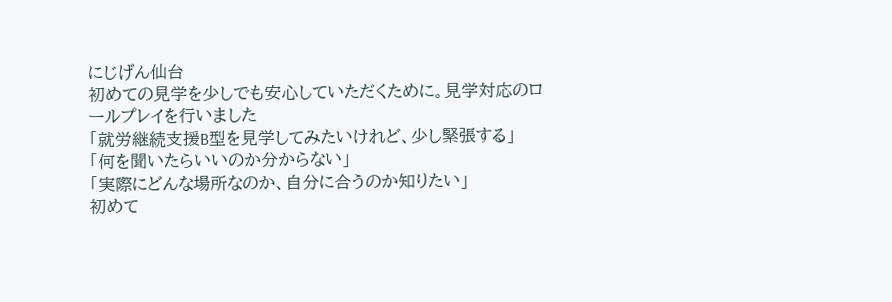にじげん仙台
初めての見学を少しでも安心していただくために。見学対応のロールプレイを行いました
「就労継続支援B型を見学してみたいけれど、少し緊張する」
「何を聞いたらいいのか分からない」
「実際にどんな場所なのか、自分に合うのか知りたい」
初めて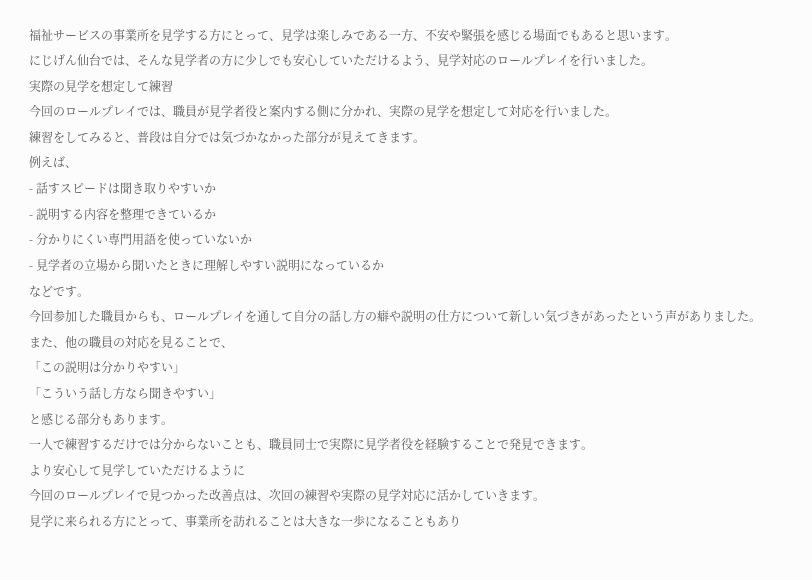福祉サービスの事業所を見学する方にとって、見学は楽しみである一方、不安や緊張を感じる場面でもあると思います。
にじげん仙台では、そんな見学者の方に少しでも安心していただけるよう、見学対応のロールプレイを行いました。
実際の見学を想定して練習
今回のロールプレイでは、職員が見学者役と案内する側に分かれ、実際の見学を想定して対応を行いました。
練習をしてみると、普段は自分では気づかなかった部分が見えてきます。
例えば、
- 話すスピードは聞き取りやすいか
- 説明する内容を整理できているか
- 分かりにくい専門用語を使っていないか
- 見学者の立場から聞いたときに理解しやすい説明になっているか
などです。
今回参加した職員からも、ロールプレイを通して自分の話し方の癖や説明の仕方について新しい気づきがあったという声がありました。
また、他の職員の対応を見ることで、
「この説明は分かりやすい」
「こういう話し方なら聞きやすい」
と感じる部分もあります。
一人で練習するだけでは分からないことも、職員同士で実際に見学者役を経験することで発見できます。
より安心して見学していただけるように
今回のロールプレイで見つかった改善点は、次回の練習や実際の見学対応に活かしていきます。
見学に来られる方にとって、事業所を訪れることは大きな一歩になることもあり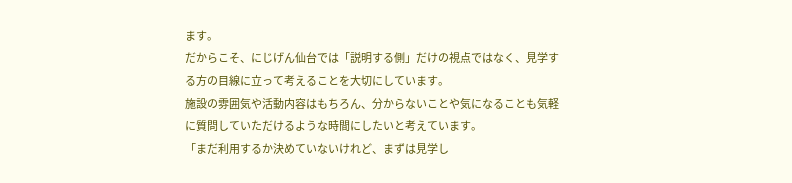ます。
だからこそ、にじげん仙台では「説明する側」だけの視点ではなく、見学する方の目線に立って考えることを大切にしています。
施設の雰囲気や活動内容はもちろん、分からないことや気になることも気軽に質問していただけるような時間にしたいと考えています。
「まだ利用するか決めていないけれど、まずは見学し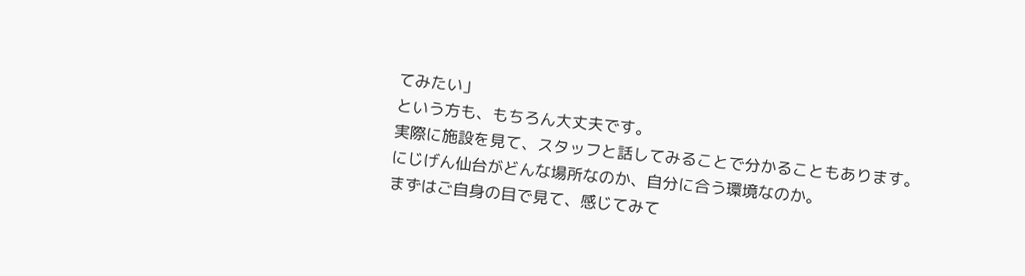てみたい」
という方も、もちろん大丈夫です。
実際に施設を見て、スタッフと話してみることで分かることもあります。
にじげん仙台がどんな場所なのか、自分に合う環境なのか。
まずはご自身の目で見て、感じてみて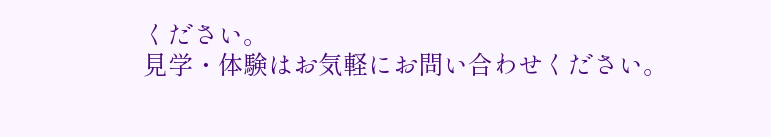ください。
見学・体験はお気軽にお問い合わせください。